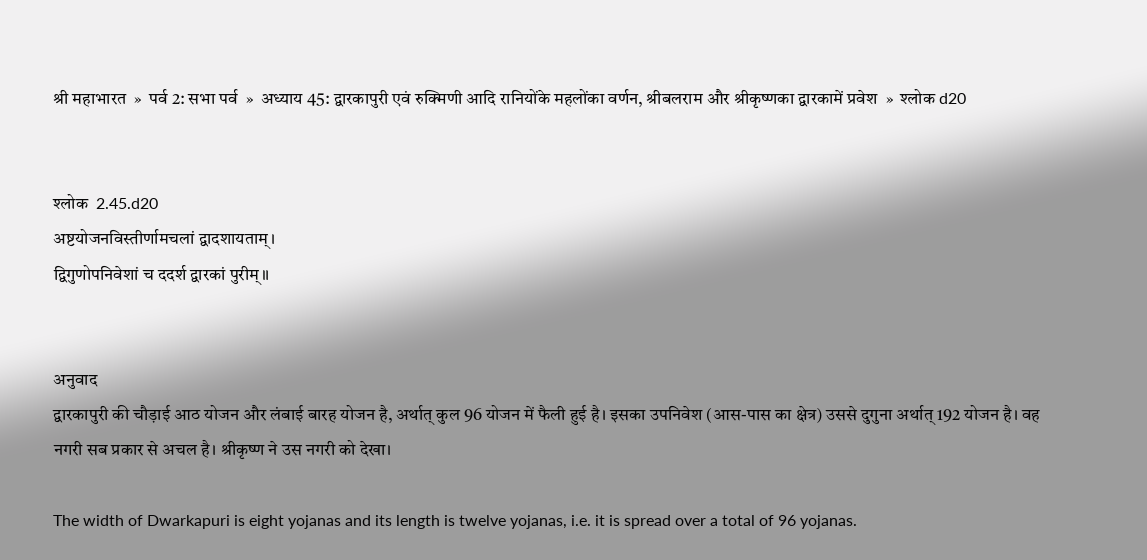श्री महाभारत  »  पर्व 2: सभा पर्व  »  अध्याय 45: द्वारकापुरी एवं रुक्मिणी आदि रानियोंके महलोंका वर्णन, श्रीबलराम और श्रीकृष्णका द्वारकामें प्रवेश  »  श्लोक d20


श्लोक  2.45.d20
अष्टयोजनविस्तीर्णामचलां द्वादशायताम्।
द्विगुणोपनिवेशां च ददर्श द्वारकां पुरीम्॥


अनुवाद
द्वारकापुरी की चौड़ाई आठ योजन और लंबाई बारह योजन है, अर्थात् कुल 96 योजन में फैली हुई है। इसका उपनिवेश (आस-पास का क्षेत्र) उससे दुगुना अर्थात् 192 योजन है। वह नगरी सब प्रकार से अचल है। श्रीकृष्ण ने उस नगरी को देखा।

The width of Dwarkapuri is eight yojanas and its length is twelve yojanas, i.e. it is spread over a total of 96 yojanas.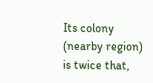Its colony (nearby region) is twice that,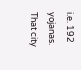i.e. 192 yojanas. That city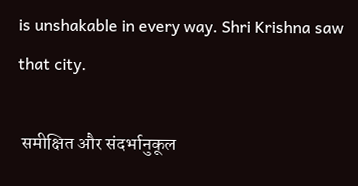is unshakable in every way. Shri Krishna saw that city.

 समीक्षित और संदर्भानुकूल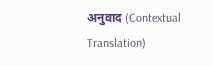अनुवाद (Contextual Translation)